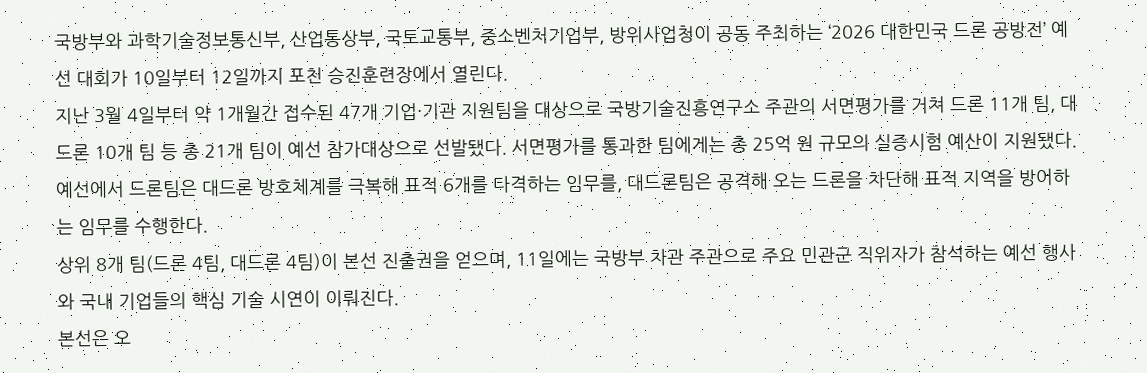국방부와 과학기술정보통신부, 산업통상부, 국토교통부, 중소벤처기업부, 방위사업청이 공동 주최하는 ‘2026 대한민국 드론 공방전’ 예선 대회가 10일부터 12일까지 포천 승진훈련장에서 열린다.
지난 3월 4일부터 약 1개월간 접수된 47개 기업·기관 지원팀을 대상으로 국방기술진흥연구소 주관의 서면평가를 거쳐 드론 11개 팀, 대드론 10개 팀 등 총 21개 팀이 예선 참가대상으로 선발됐다. 서면평가를 통과한 팀에게는 총 25억 원 규모의 실증시험 예산이 지원됐다.
예선에서 드론팀은 대드론 방호체계를 극복해 표적 6개를 타격하는 임무를, 대드론팀은 공격해 오는 드론을 차단해 표적 지역을 방어하는 임무를 수행한다.
상위 8개 팀(드론 4팀, 대드론 4팀)이 본선 진출권을 얻으며, 11일에는 국방부 차관 주관으로 주요 민관군 직위자가 참석하는 예선 행사와 국내 기업들의 핵심 기술 시연이 이뤄진다.
본선은 오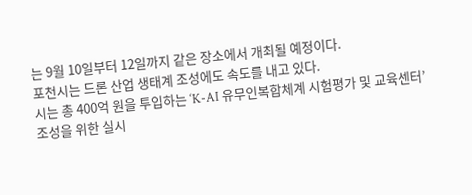는 9월 10일부터 12일까지 같은 장소에서 개최될 예정이다.
포천시는 드론 산업 생태계 조성에도 속도를 내고 있다.
시는 총 400억 원을 투입하는 ‘K-AI 유무인복합체계 시험평가 및 교육센터’ 조성을 위한 실시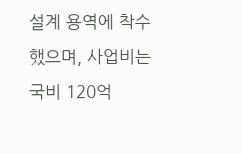설계 용역에 착수했으며, 사업비는 국비 120억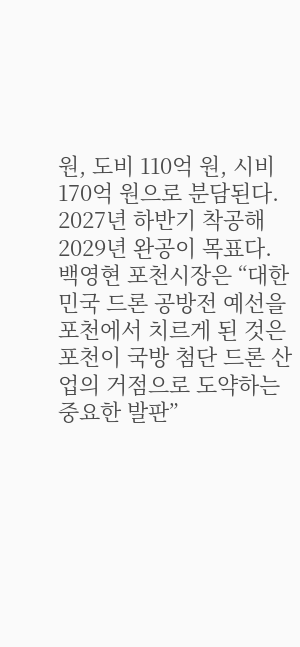원, 도비 110억 원, 시비 170억 원으로 분담된다. 2027년 하반기 착공해 2029년 완공이 목표다.
백영현 포천시장은 “대한민국 드론 공방전 예선을 포천에서 치르게 된 것은 포천이 국방 첨단 드론 산업의 거점으로 도약하는 중요한 발판”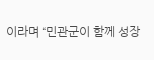이라며 “민관군이 함께 성장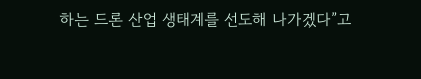하는 드론 산업 생태계를 선도해 나가겠다”고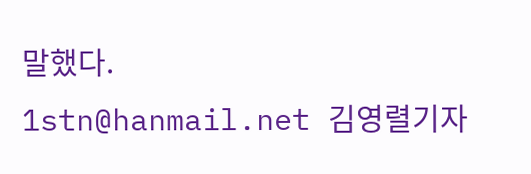말했다.
1stn@hanmail.net 김영렬기자